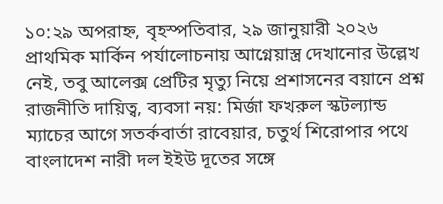১০:২৯ অপরাহ্ন, বৃহস্পতিবার, ২৯ জানুয়ারী ২০২৬
প্রাথমিক মার্কিন পর্যালোচনায় আগ্নেয়াস্ত্র দেখানোর উল্লেখ নেই, তবু আলেক্স প্রেটির মৃত্যু নিয়ে প্রশাসনের বয়ানে প্রশ্ন রাজনীতি দায়িত্ব, ব্যবসা নয়: মির্জা ফখরুল স্কটল্যান্ড ম্যাচের আগে সতর্কবার্তা রাবেয়ার, চতুর্থ শিরোপার পথে বাংলাদেশ নারী দল ইইউ দূতের সঙ্গে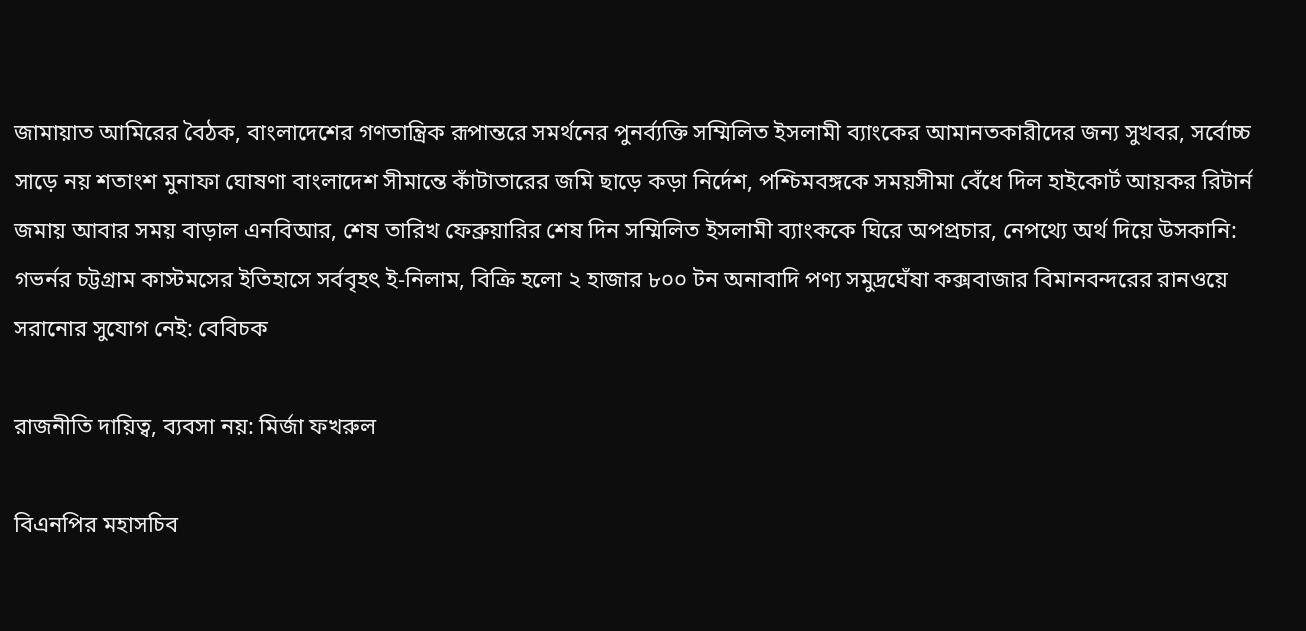জামায়াত আমিরের বৈঠক, বাংলাদেশের গণতান্ত্রিক রূপান্তরে সমর্থনের পুনর্ব্যক্তি সম্মিলিত ইসলামী ব্যাংকের আমানতকারীদের জন্য সুখবর, সর্বোচ্চ সাড়ে নয় শতাংশ মুনাফা ঘোষণা বাংলাদেশ সীমান্তে কাঁটাতারের জমি ছাড়ে কড়া নির্দেশ, পশ্চিমবঙ্গকে সময়সীমা বেঁধে দিল হাইকোর্ট আয়কর রিটার্ন জমায় আবার সময় বাড়াল এনবিআর, শেষ তারিখ ফেব্রুয়ারির শেষ দিন সম্মিলিত ইসলামী ব্যাংককে ঘিরে অপপ্রচার, নেপথ্যে অর্থ দিয়ে উসকানি: গভর্নর চট্টগ্রাম কাস্টমসের ইতিহাসে সর্ববৃহৎ ই-নিলাম, বিক্রি হলো ২ হাজার ৮০০ টন অনাবাদি পণ্য সমুদ্রঘেঁষা কক্সবাজার বিমানবন্দরের রানওয়ে সরানোর সুযোগ নেই: বেবিচক

রাজনীতি দায়িত্ব, ব্যবসা নয়: মির্জা ফখরুল

বিএনপির মহাসচিব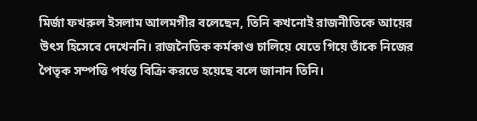মির্জা ফখরুল ইসলাম আলমগীর বলেছেন, তিনি কখনোই রাজনীতিকে আয়ের উৎস হিসেবে দেখেননি। রাজনৈতিক কর্মকাণ্ড চালিয়ে যেতে গিয়ে তাঁকে নিজের পৈতৃক সম্পত্তি পর্যন্ত বিক্রি করতে হয়েছে বলে জানান তিনি।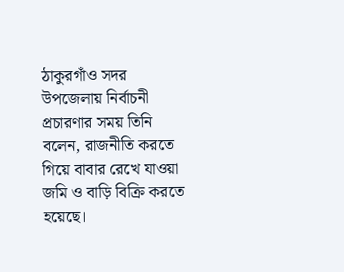ঠাকুরগাঁও সদর উপজেলায় নির্বাচনী প্রচারণার সময় তিনি বলেন, রাজনীতি করতে গিয়ে বাবার রেখে যাওয়া জমি ও বাড়ি বিক্রি করতে হয়েছে।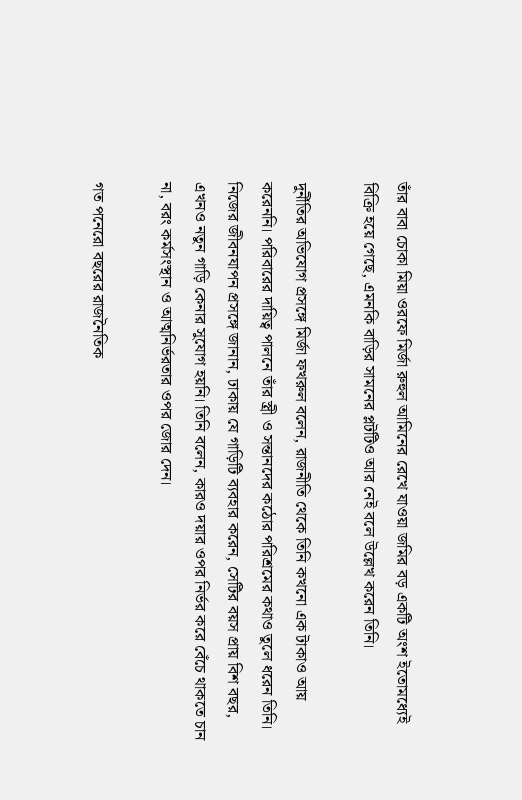তাঁর বাবা চোকা মিয়া ওরফে মির্জা রুহুল আমিনের রেখে যাওয়া জমির বড় একটি অংশ ইতোমধ্যেই বিক্রি হয়ে গেছে, এমনকি বাড়ির সামনের প্লটটিও আর নেই বলে উল্লেখ করেন তিনি।

দুর্নীতির অভিযোগ প্রসঙ্গে মির্জা ফখরুল বলেন, রাজনীতি থেকে তিনি কখনো এক টাকাও আয় করেননি। পরিবারের দায়িত্ব পালনে তাঁর স্ত্রী ও সন্তানদের কঠোর পরিশ্রমের কথাও তুলে ধরেন তিনি। নিজের জীবনযাপন প্রসঙ্গে জানান, ঢাকায় যে গাড়িটি ব্যবহার করেন, সেটির বয়স প্রায় বিশ বছর, এখনও নতুন গাড়ি কেনার সুযোগ হয়নি। তিনি বলেন, কারও দয়ার ওপর নির্ভর করে বেঁচে থাকতে চান না, বরং কর্মসংস্থান ও আত্মনির্ভরতার ওপর জোর দেন।

গত পনেরো বছরের রাজনৈতিক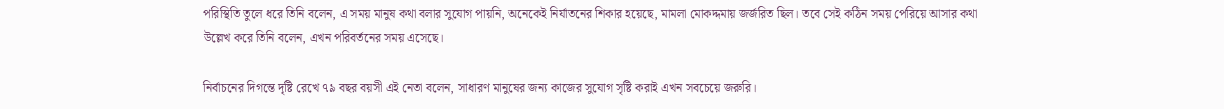পরিস্থিতি তুলে ধরে তিনি বলেন, এ সময় মানুষ কথা বলার সুযোগ পায়নি, অনেকেই নির্যাতনের শিকার হয়েছে, মামলা মোকদ্দমায় জর্জরিত ছিল। তবে সেই কঠিন সময় পেরিয়ে আসার কথা উল্লেখ করে তিনি বলেন, এখন পরিবর্তনের সময় এসেছে।

নির্বাচনের দিগন্তে দৃষ্টি রেখে ৭৯ বছর বয়সী এই নেতা বলেন, সাধারণ মানুষের জন্য কাজের সুযোগ সৃষ্টি করাই এখন সবচেয়ে জরুরি।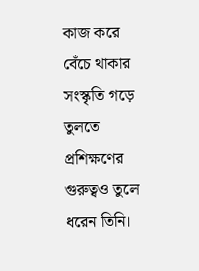কাজ করে বেঁচে থাকার সংস্কৃতি গড়ে তুলতে প্রশিক্ষণের গুরুত্বও তুলে ধরেন তিনি।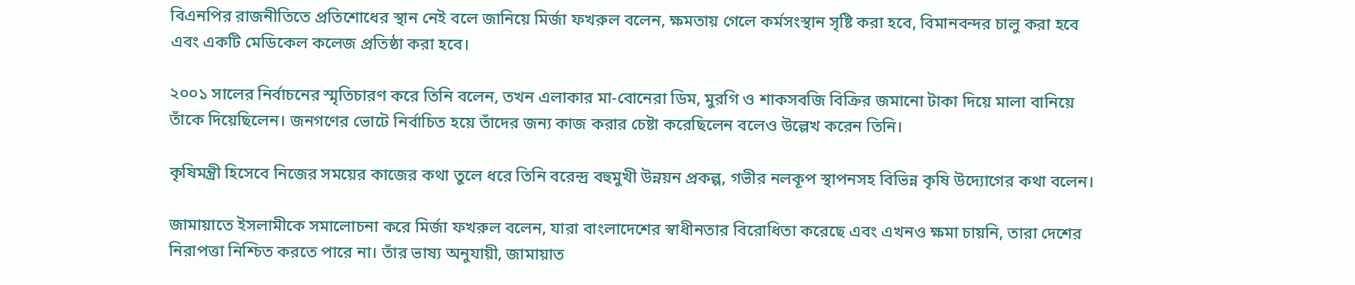বিএনপির রাজনীতিতে প্রতিশোধের স্থান নেই বলে জানিয়ে মির্জা ফখরুল বলেন, ক্ষমতায় গেলে কর্মসংস্থান সৃষ্টি করা হবে, বিমানবন্দর চালু করা হবে এবং একটি মেডিকেল কলেজ প্রতিষ্ঠা করা হবে।

২০০১ সালের নির্বাচনের স্মৃতিচারণ করে তিনি বলেন, তখন এলাকার মা-বোনেরা ডিম, মুরগি ও শাকসবজি বিক্রির জমানো টাকা দিয়ে মালা বানিয়ে তাঁকে দিয়েছিলেন। জনগণের ভোটে নির্বাচিত হয়ে তাঁদের জন্য কাজ করার চেষ্টা করেছিলেন বলেও উল্লেখ করেন তিনি।

কৃষিমন্ত্রী হিসেবে নিজের সময়ের কাজের কথা তুলে ধরে তিনি বরেন্দ্র বহুমুখী উন্নয়ন প্রকল্প, গভীর নলকূপ স্থাপনসহ বিভিন্ন কৃষি উদ্যোগের কথা বলেন।

জামায়াতে ইসলামীকে সমালোচনা করে মির্জা ফখরুল বলেন, যারা বাংলাদেশের স্বাধীনতার বিরোধিতা করেছে এবং এখনও ক্ষমা চায়নি, তারা দেশের নিরাপত্তা নিশ্চিত করতে পারে না। তাঁর ভাষ্য অনুযায়ী, জামায়াত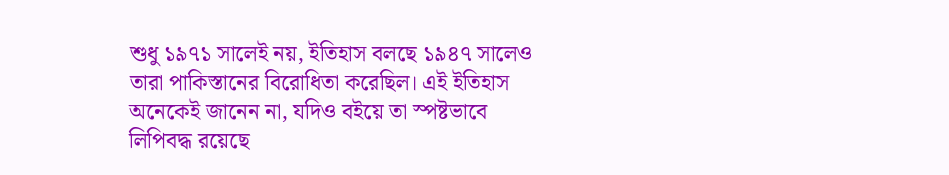শুধু ১৯৭১ সালেই নয়, ইতিহাস বলছে ১৯৪৭ সালেও তারা পাকিস্তানের বিরোধিতা করেছিল। এই ইতিহাস অনেকেই জানেন না, যদিও বইয়ে তা স্পষ্টভাবে লিপিবদ্ধ রয়েছে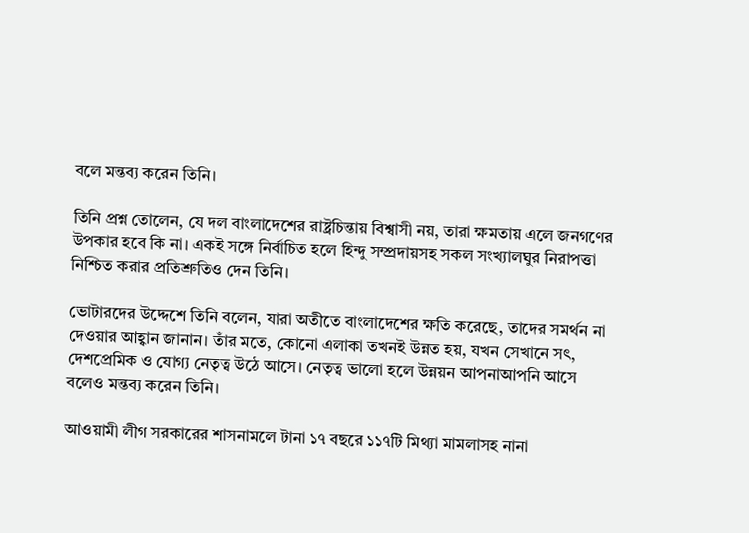বলে মন্তব্য করেন তিনি।

তিনি প্রশ্ন তোলেন, যে দল বাংলাদেশের রাষ্ট্রচিন্তায় বিশ্বাসী নয়, তারা ক্ষমতায় এলে জনগণের উপকার হবে কি না। একই সঙ্গে নির্বাচিত হলে হিন্দু সম্প্রদায়সহ সকল সংখ্যালঘুর নিরাপত্তা নিশ্চিত করার প্রতিশ্রুতিও দেন তিনি।

ভোটারদের উদ্দেশে তিনি বলেন, যারা অতীতে বাংলাদেশের ক্ষতি করেছে, তাদের সমর্থন না দেওয়ার আহ্বান জানান। তাঁর মতে, কোনো এলাকা তখনই উন্নত হয়, যখন সেখানে সৎ, দেশপ্রেমিক ও যোগ্য নেতৃত্ব উঠে আসে। নেতৃত্ব ভালো হলে উন্নয়ন আপনাআপনি আসে বলেও মন্তব্য করেন তিনি।

আওয়ামী লীগ সরকারের শাসনামলে টানা ১৭ বছরে ১১৭টি মিথ্যা মামলাসহ নানা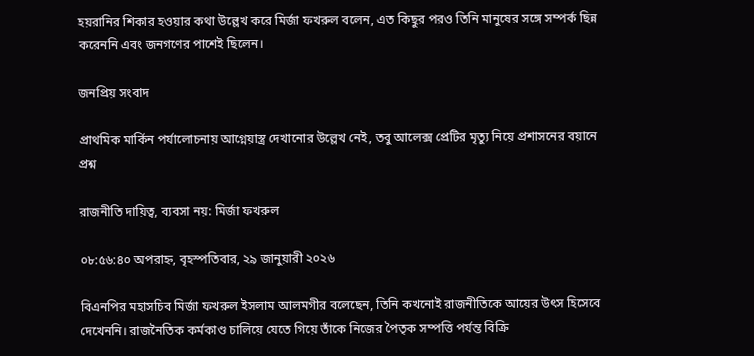হয়রানির শিকার হওয়ার কথা উল্লেখ করে মির্জা ফখরুল বলেন, এত কিছুর পরও তিনি মানুষের সঙ্গে সম্পর্ক ছিন্ন করেননি এবং জনগণের পাশেই ছিলেন।

জনপ্রিয় সংবাদ

প্রাথমিক মার্কিন পর্যালোচনায় আগ্নেয়াস্ত্র দেখানোর উল্লেখ নেই, তবু আলেক্স প্রেটির মৃত্যু নিয়ে প্রশাসনের বয়ানে প্রশ্ন

রাজনীতি দায়িত্ব, ব্যবসা নয়: মির্জা ফখরুল

০৮:৫৬:৪০ অপরাহ্ন, বৃহস্পতিবার, ২৯ জানুয়ারী ২০২৬

বিএনপির মহাসচিব মির্জা ফখরুল ইসলাম আলমগীর বলেছেন, তিনি কখনোই রাজনীতিকে আয়ের উৎস হিসেবে দেখেননি। রাজনৈতিক কর্মকাণ্ড চালিয়ে যেতে গিয়ে তাঁকে নিজের পৈতৃক সম্পত্তি পর্যন্ত বিক্রি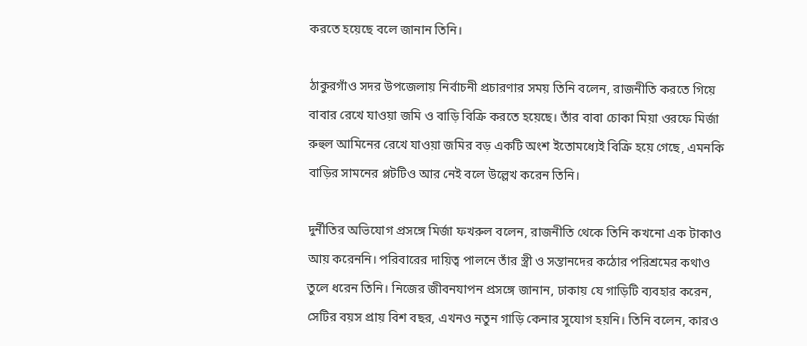করতে হয়েছে বলে জানান তিনি।

ঠাকুরগাঁও সদর উপজেলায় নির্বাচনী প্রচারণার সময় তিনি বলেন, রাজনীতি করতে গিয়ে বাবার রেখে যাওয়া জমি ও বাড়ি বিক্রি করতে হয়েছে। তাঁর বাবা চোকা মিয়া ওরফে মির্জা রুহুল আমিনের রেখে যাওয়া জমির বড় একটি অংশ ইতোমধ্যেই বিক্রি হয়ে গেছে, এমনকি বাড়ির সামনের প্লটটিও আর নেই বলে উল্লেখ করেন তিনি।

দুর্নীতির অভিযোগ প্রসঙ্গে মির্জা ফখরুল বলেন, রাজনীতি থেকে তিনি কখনো এক টাকাও আয় করেননি। পরিবারের দায়িত্ব পালনে তাঁর স্ত্রী ও সন্তানদের কঠোর পরিশ্রমের কথাও তুলে ধরেন তিনি। নিজের জীবনযাপন প্রসঙ্গে জানান, ঢাকায় যে গাড়িটি ব্যবহার করেন, সেটির বয়স প্রায় বিশ বছর, এখনও নতুন গাড়ি কেনার সুযোগ হয়নি। তিনি বলেন, কারও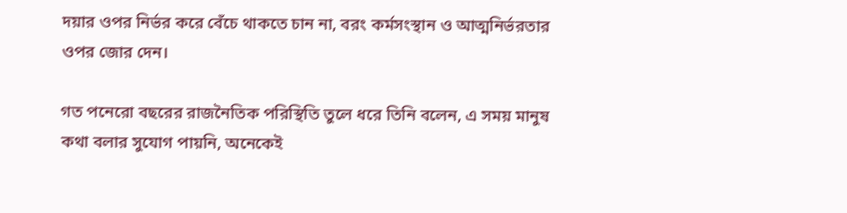দয়ার ওপর নির্ভর করে বেঁচে থাকতে চান না, বরং কর্মসংস্থান ও আত্মনির্ভরতার ওপর জোর দেন।

গত পনেরো বছরের রাজনৈতিক পরিস্থিতি তুলে ধরে তিনি বলেন, এ সময় মানুষ কথা বলার সুযোগ পায়নি, অনেকেই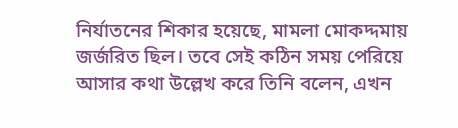নির্যাতনের শিকার হয়েছে, মামলা মোকদ্দমায় জর্জরিত ছিল। তবে সেই কঠিন সময় পেরিয়ে আসার কথা উল্লেখ করে তিনি বলেন, এখন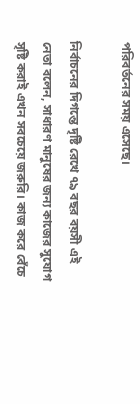পরিবর্তনের সময় এসেছে।

নির্বাচনের দিগন্তে দৃষ্টি রেখে ৭৯ বছর বয়সী এই নেতা বলেন, সাধারণ মানুষের জন্য কাজের সুযোগ সৃষ্টি করাই এখন সবচেয়ে জরুরি। কাজ করে বেঁচে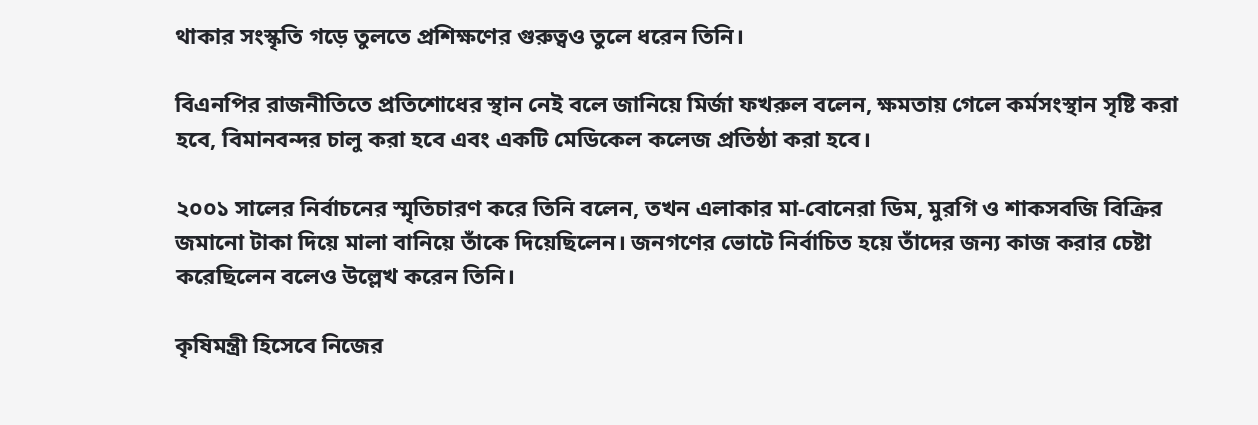থাকার সংস্কৃতি গড়ে তুলতে প্রশিক্ষণের গুরুত্বও তুলে ধরেন তিনি।

বিএনপির রাজনীতিতে প্রতিশোধের স্থান নেই বলে জানিয়ে মির্জা ফখরুল বলেন, ক্ষমতায় গেলে কর্মসংস্থান সৃষ্টি করা হবে, বিমানবন্দর চালু করা হবে এবং একটি মেডিকেল কলেজ প্রতিষ্ঠা করা হবে।

২০০১ সালের নির্বাচনের স্মৃতিচারণ করে তিনি বলেন, তখন এলাকার মা-বোনেরা ডিম, মুরগি ও শাকসবজি বিক্রির জমানো টাকা দিয়ে মালা বানিয়ে তাঁকে দিয়েছিলেন। জনগণের ভোটে নির্বাচিত হয়ে তাঁদের জন্য কাজ করার চেষ্টা করেছিলেন বলেও উল্লেখ করেন তিনি।

কৃষিমন্ত্রী হিসেবে নিজের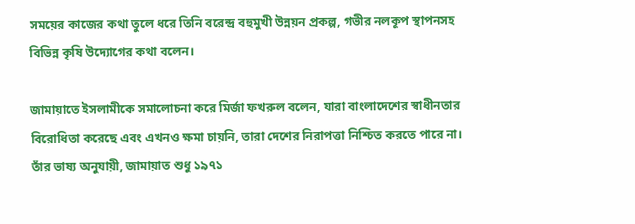সময়ের কাজের কথা তুলে ধরে তিনি বরেন্দ্র বহুমুখী উন্নয়ন প্রকল্প, গভীর নলকূপ স্থাপনসহ বিভিন্ন কৃষি উদ্যোগের কথা বলেন।

জামায়াতে ইসলামীকে সমালোচনা করে মির্জা ফখরুল বলেন, যারা বাংলাদেশের স্বাধীনতার বিরোধিতা করেছে এবং এখনও ক্ষমা চায়নি, তারা দেশের নিরাপত্তা নিশ্চিত করতে পারে না। তাঁর ভাষ্য অনুযায়ী, জামায়াত শুধু ১৯৭১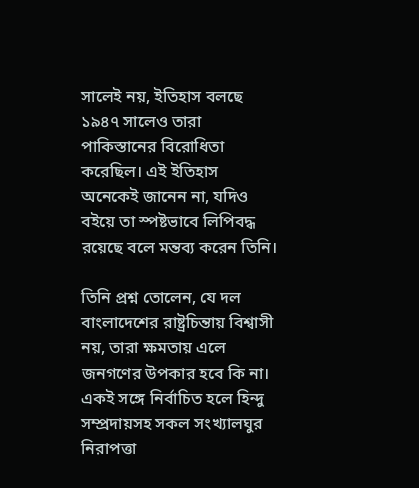সালেই নয়, ইতিহাস বলছে ১৯৪৭ সালেও তারা পাকিস্তানের বিরোধিতা করেছিল। এই ইতিহাস অনেকেই জানেন না, যদিও বইয়ে তা স্পষ্টভাবে লিপিবদ্ধ রয়েছে বলে মন্তব্য করেন তিনি।

তিনি প্রশ্ন তোলেন, যে দল বাংলাদেশের রাষ্ট্রচিন্তায় বিশ্বাসী নয়, তারা ক্ষমতায় এলে জনগণের উপকার হবে কি না। একই সঙ্গে নির্বাচিত হলে হিন্দু সম্প্রদায়সহ সকল সংখ্যালঘুর নিরাপত্তা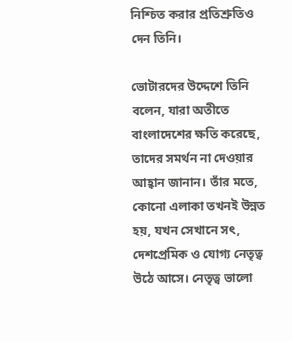নিশ্চিত করার প্রতিশ্রুতিও দেন তিনি।

ভোটারদের উদ্দেশে তিনি বলেন, যারা অতীতে বাংলাদেশের ক্ষতি করেছে, তাদের সমর্থন না দেওয়ার আহ্বান জানান। তাঁর মতে, কোনো এলাকা তখনই উন্নত হয়, যখন সেখানে সৎ, দেশপ্রেমিক ও যোগ্য নেতৃত্ব উঠে আসে। নেতৃত্ব ভালো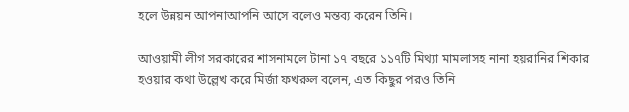হলে উন্নয়ন আপনাআপনি আসে বলেও মন্তব্য করেন তিনি।

আওয়ামী লীগ সরকারের শাসনামলে টানা ১৭ বছরে ১১৭টি মিথ্যা মামলাসহ নানা হয়রানির শিকার হওয়ার কথা উল্লেখ করে মির্জা ফখরুল বলেন, এত কিছুর পরও তিনি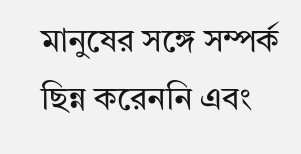মানুষের সঙ্গে সম্পর্ক ছিন্ন করেননি এবং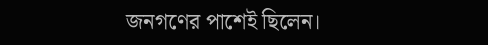জনগণের পাশেই ছিলেন।